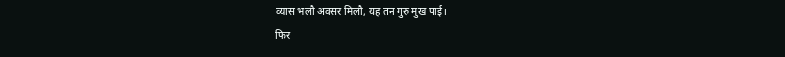व्यास भलौ अवसर मिलौ, यह तन गुरु मुख पाई।
फिर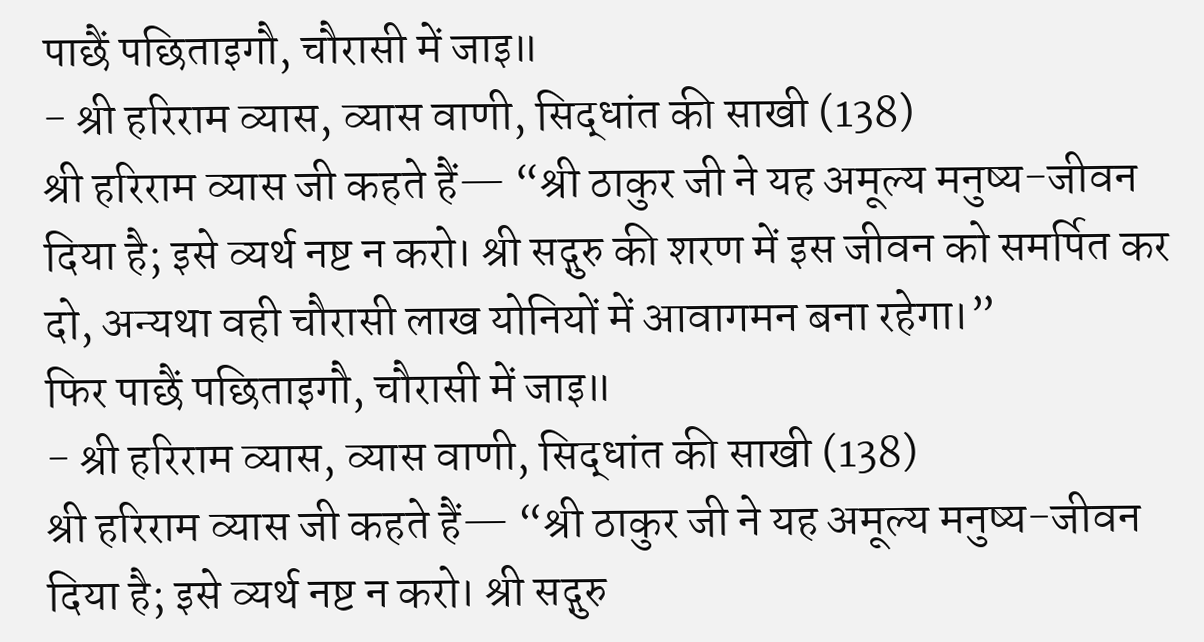पाछैं पछिताइगौ, चौरासी में जाइ॥
- श्री हरिराम व्यास, व्यास वाणी, सिद्धांत की साखी (138)
श्री हरिराम व्यास जी कहते हैं— “श्री ठाकुर जी ने यह अमूल्य मनुष्य-जीवन दिया है; इसे व्यर्थ नष्ट न करो। श्री सद्गुरु की शरण में इस जीवन को समर्पित कर दो, अन्यथा वही चौरासी लाख योनियों में आवागमन बना रहेगा।”
फिर पाछैं पछिताइगौ, चौरासी में जाइ॥
- श्री हरिराम व्यास, व्यास वाणी, सिद्धांत की साखी (138)
श्री हरिराम व्यास जी कहते हैं— “श्री ठाकुर जी ने यह अमूल्य मनुष्य-जीवन दिया है; इसे व्यर्थ नष्ट न करो। श्री सद्गुरु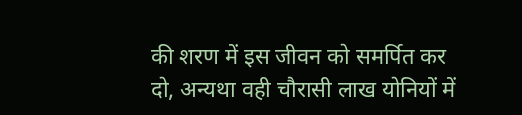की शरण में इस जीवन को समर्पित कर दो, अन्यथा वही चौरासी लाख योनियों में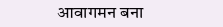आवागमन बना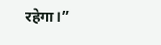रहेगा।”